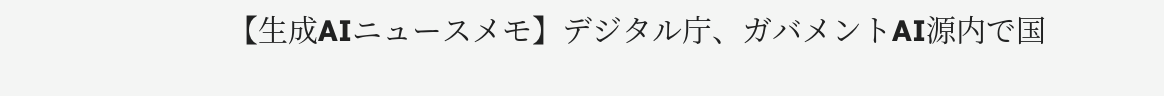【生成AIニュースメモ】デジタル庁、ガバメントAI源内で国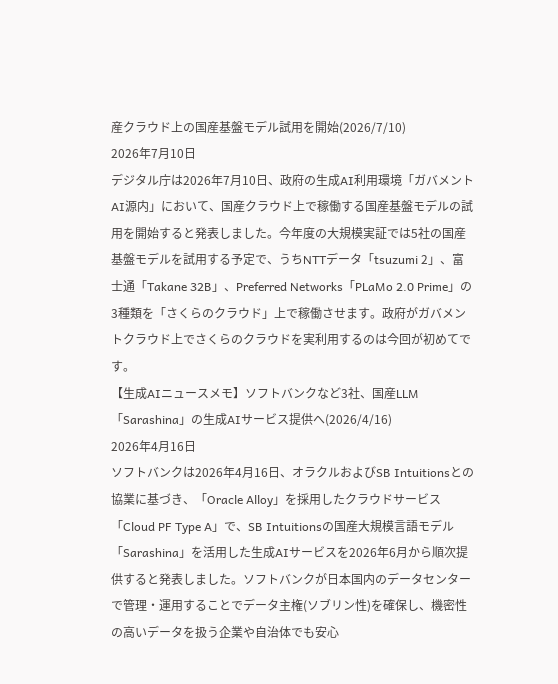産クラウド上の国産基盤モデル試用を開始(2026/7/10)
2026年7月10日
デジタル庁は2026年7月10日、政府の生成AI利用環境「ガバメントAI源内」において、国産クラウド上で稼働する国産基盤モデルの試用を開始すると発表しました。今年度の大規模実証では5社の国産基盤モデルを試用する予定で、うちNTTデータ「tsuzumi 2」、富士通「Takane 32B」、Preferred Networks「PLaMo 2.0 Prime」の3種類を「さくらのクラウド」上で稼働させます。政府がガバメントクラウド上でさくらのクラウドを実利用するのは今回が初めてです。
【生成AIニュースメモ】ソフトバンクなど3社、国産LLM「Sarashina」の生成AIサービス提供へ(2026/4/16)
2026年4月16日
ソフトバンクは2026年4月16日、オラクルおよびSB Intuitionsとの協業に基づき、「Oracle Alloy」を採用したクラウドサービス「Cloud PF Type A」で、SB Intuitionsの国産大規模言語モデル「Sarashina」を活用した生成AIサービスを2026年6月から順次提供すると発表しました。ソフトバンクが日本国内のデータセンターで管理・運用することでデータ主権(ソブリン性)を確保し、機密性の高いデータを扱う企業や自治体でも安心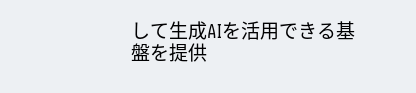して生成AIを活用できる基盤を提供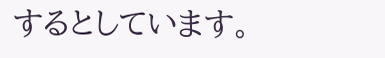するとしています。